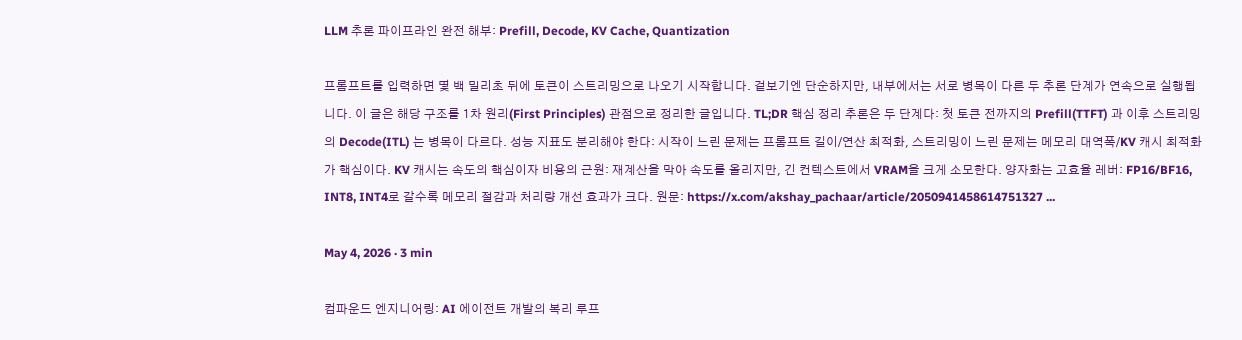LLM 추론 파이프라인 완전 해부: Prefill, Decode, KV Cache, Quantization

프롬프트를 입력하면 몇 백 밀리초 뒤에 토큰이 스트리밍으로 나오기 시작합니다. 겉보기엔 단순하지만, 내부에서는 서로 병목이 다른 두 추론 단계가 연속으로 실행됩니다. 이 글은 해당 구조를 1차 원리(First Principles) 관점으로 정리한 글입니다. TL;DR 핵심 정리 추론은 두 단계다: 첫 토큰 전까지의 Prefill(TTFT) 과 이후 스트리밍의 Decode(ITL) 는 병목이 다르다. 성능 지표도 분리해야 한다: 시작이 느린 문제는 프롬프트 길이/연산 최적화, 스트리밍이 느린 문제는 메모리 대역폭/KV 캐시 최적화가 핵심이다. KV 캐시는 속도의 핵심이자 비용의 근원: 재계산을 막아 속도를 올리지만, 긴 컨텍스트에서 VRAM을 크게 소모한다. 양자화는 고효율 레버: FP16/BF16, INT8, INT4로 갈수록 메모리 절감과 처리량 개선 효과가 크다. 원문: https://x.com/akshay_pachaar/article/2050941458614751327 ...

May 4, 2026 · 3 min

컴파운드 엔지니어링: AI 에이전트 개발의 복리 루프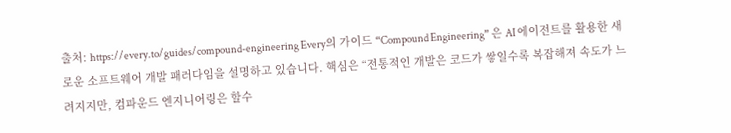출처: https://every.to/guides/compound-engineering Every의 가이드 “Compound Engineering” 은 AI 에이전트를 활용한 새로운 소프트웨어 개발 패러다임을 설명하고 있습니다. 핵심은 “전통적인 개발은 코드가 쌓일수록 복잡해져 속도가 느려지지만, 컴파운드 엔지니어링은 할수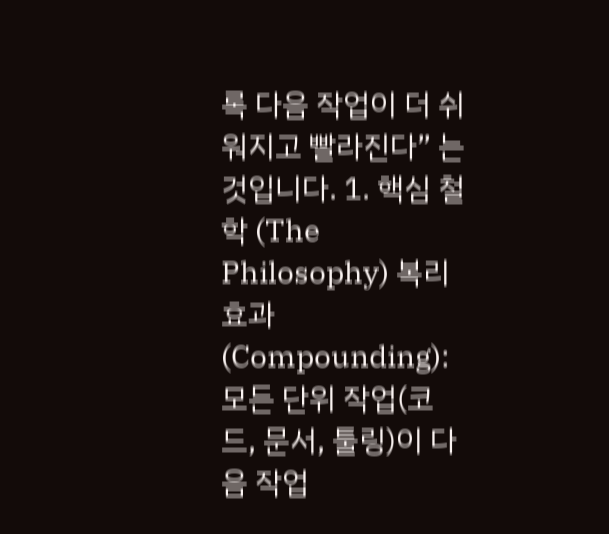록 다음 작업이 더 쉬워지고 빨라진다” 는 것입니다. 1. 핵심 철학 (The Philosophy) 복리 효과(Compounding): 모든 단위 작업(코드, 문서, 툴링)이 다음 작업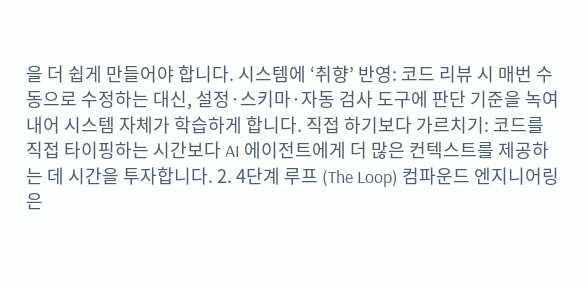을 더 쉽게 만들어야 합니다. 시스템에 ‘취향’ 반영: 코드 리뷰 시 매번 수동으로 수정하는 대신, 설정·스키마·자동 검사 도구에 판단 기준을 녹여내어 시스템 자체가 학습하게 합니다. 직접 하기보다 가르치기: 코드를 직접 타이핑하는 시간보다 AI 에이전트에게 더 많은 컨텍스트를 제공하는 데 시간을 투자합니다. 2. 4단계 루프 (The Loop) 컴파운드 엔지니어링은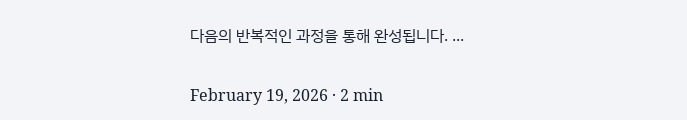다음의 반복적인 과정을 통해 완성됩니다. ...

February 19, 2026 · 2 min